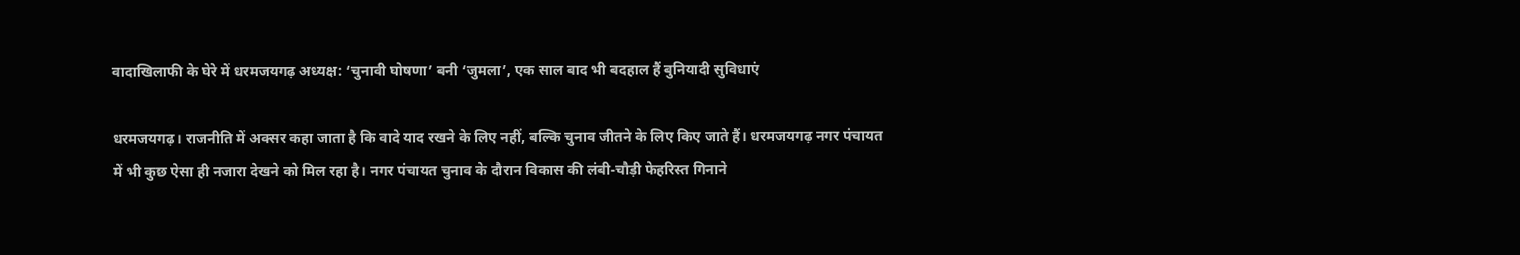वादाखिलाफी के घेरे में धरमजयगढ़ अध्यक्ष: ‘चुनावी घोषणा’ बनी ‘जुमला’, एक साल बाद भी बदहाल हैं बुनियादी सुविधाएं

धरमजयगढ़। राजनीति में अक्सर कहा जाता है कि वादे याद रखने के लिए नहीं, बल्कि चुनाव जीतने के लिए किए जाते हैं। धरमजयगढ़ नगर पंचायत में भी कुछ ऐसा ही नजारा देखने को मिल रहा है। नगर पंचायत चुनाव के दौरान विकास की लंबी-चौड़ी फेहरिस्त गिनाने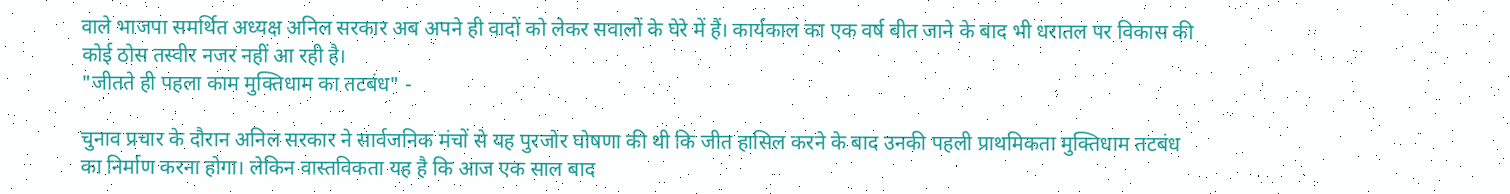वाले भाजपा समर्थित अध्यक्ष अनिल सरकार अब अपने ही वादों को लेकर सवालों के घेरे में हैं। कार्यकाल का एक वर्ष बीत जाने के बाद भी धरातल पर विकास की कोई ठोस तस्वीर नजर नहीं आ रही है।
"जीतते ही पहला काम मुक्तिधाम का तटबंध" -

चुनाव प्रचार के दौरान अनिल सरकार ने सार्वजनिक मंचों से यह पुरजोर घोषणा की थी कि जीत हासिल करने के बाद उनकी पहली प्राथमिकता मुक्तिधाम तटबंध का निर्माण करना होगा। लेकिन वास्तविकता यह है कि आज एक साल बाद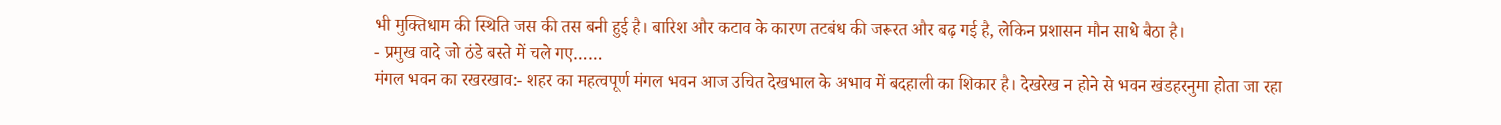भी मुक्तिधाम की स्थिति जस की तस बनी हुई है। बारिश और कटाव के कारण तटबंध की जरूरत और बढ़ गई है, लेकिन प्रशासन मौन साधे बैठा है।
- प्रमुख वादे जो ठंडे बस्ते में चले गए……
मंगल भवन का रखरखाव:- शहर का महत्वपूर्ण मंगल भवन आज उचित देखभाल के अभाव में बदहाली का शिकार है। देखरेख न होने से भवन खंडहरनुमा होता जा रहा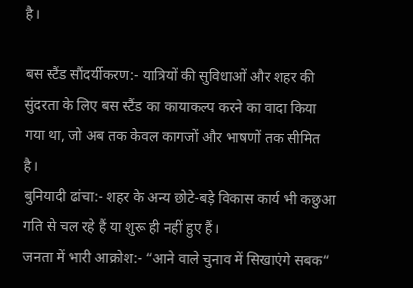है।

बस स्टैंड सौंदर्यीकरण:- यात्रियों की सुविधाओं और शहर की सुंदरता के लिए बस स्टैंड का कायाकल्प करने का वादा किया गया था, जो अब तक केवल कागजों और भाषणों तक सीमित है।
बुनियादी ढांचा:- शहर के अन्य छोटे-बड़े विकास कार्य भी कछुआ गति से चल रहे हैं या शुरू ही नहीं हुए हैं।
जनता में भारी आक्रोश:- “आने वाले चुनाव में सिखाएंगे सबक“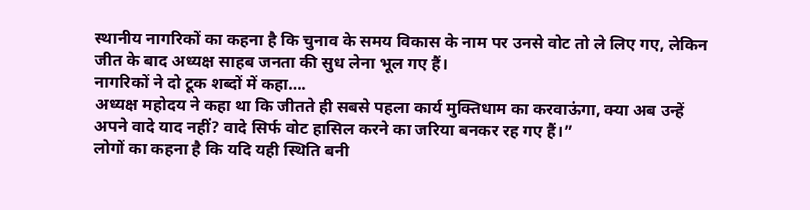स्थानीय नागरिकों का कहना है कि चुनाव के समय विकास के नाम पर उनसे वोट तो ले लिए गए, लेकिन जीत के बाद अध्यक्ष साहब जनता की सुध लेना भूल गए हैं।
नागरिकों ने दो टूक शब्दों में कहा….
अध्यक्ष महोदय ने कहा था कि जीतते ही सबसे पहला कार्य मुक्तिधाम का करवाऊंगा, क्या अब उन्हें अपने वादे याद नहीं? वादे सिर्फ वोट हासिल करने का जरिया बनकर रह गए हैं।”
लोगों का कहना है कि यदि यही स्थिति बनी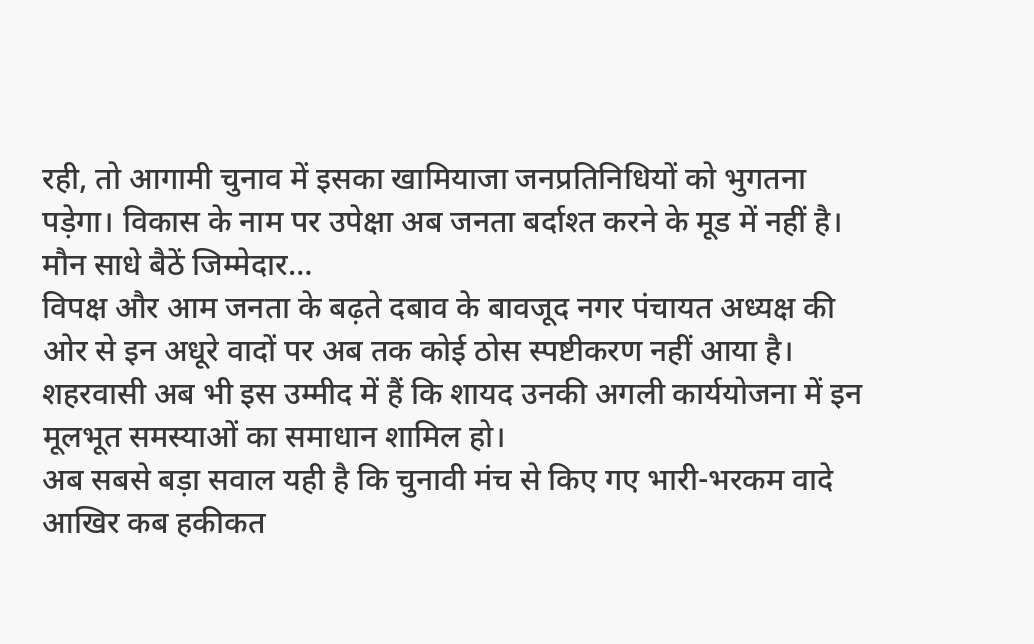रही, तो आगामी चुनाव में इसका खामियाजा जनप्रतिनिधियों को भुगतना पड़ेगा। विकास के नाम पर उपेक्षा अब जनता बर्दाश्त करने के मूड में नहीं है।
मौन साधे बैठें जिम्मेदार…
विपक्ष और आम जनता के बढ़ते दबाव के बावजूद नगर पंचायत अध्यक्ष की ओर से इन अधूरे वादों पर अब तक कोई ठोस स्पष्टीकरण नहीं आया है। शहरवासी अब भी इस उम्मीद में हैं कि शायद उनकी अगली कार्ययोजना में इन मूलभूत समस्याओं का समाधान शामिल हो।
अब सबसे बड़ा सवाल यही है कि चुनावी मंच से किए गए भारी-भरकम वादे आखिर कब हकीकत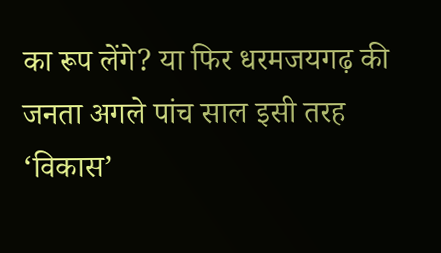का रूप लेंगे? या फिर धरमजयगढ़ की जनता अगले पांच साल इसी तरह ‘विकास’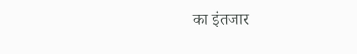का इंतजार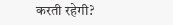करती रहेगी?